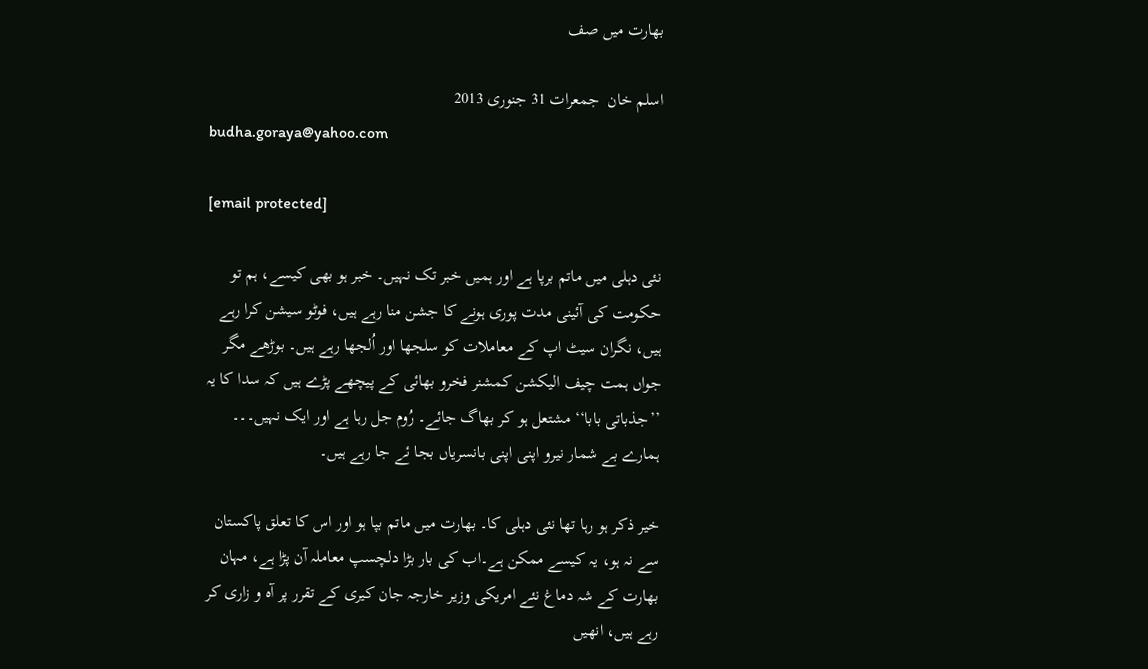بھارت میں صف

اسلم خان  جمعرات 31 جنوری 2013
budha.goraya@yahoo.com

[email protected]

نئی دہلی میں ماتم برپا ہے اور ہمیں خبر تک نہیں۔ خبر ہو بھی کیسے، ہم تو حکومت کی آئینی مدت پوری ہونے کا جشن منا رہے ہیں، فوٹو سیشن کرا رہے ہیں، نگران سیٹ اپ کے معاملات کو سلجھا اور اُلجھا رہے ہیں۔ بوڑھے مگر جواں ہمت چیف الیکشن کمشنر فخرو بھائی کے پیچھے پڑے ہیں کہ سدا کا یہ ’’جذباتی بابا‘‘ مشتعل ہو کر بھاگ جائے۔ رُوم جل رہا ہے اور ایک نہیں۔۔۔ ہمارے بے شمار نیرو اپنی اپنی بانسریاں بجا ئے جا رہے ہیں۔

خیر ذکر ہو رہا تھا نئی دہلی کا۔ بھارت میں ماتم بپا ہو اور اس کا تعلق پاکستان سے نہ ہو، یہ کیسے ممکن ہے۔اب کی بار بڑا دلچسپ معاملہ آن پڑا ہے، مہان بھارت کے شہ دماغ نئے امریکی وزیر خارجہ جان کیری کے تقرر پر آہ و زاری کر رہے ہیں، انھیں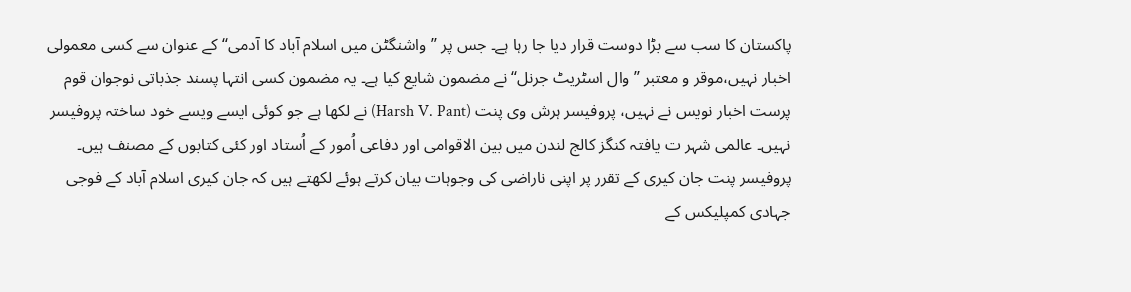پاکستان کا سب سے بڑا دوست قرار دیا جا رہا ہے۔ جس پر ’’واشنگٹن میں اسلام آباد کا آدمی‘‘ کے عنوان سے کسی معمولی اخبار نہیں،موقر و معتبر ’’وال اسٹریٹ جرنل‘‘ نے مضمون شایع کیا ہے۔ یہ مضمون کسی انتہا پسند جذباتی نوجوان قوم پرست اخبار نویس نے نہیں، پروفیسر ہرش وی پنت (Harsh V. Pant) نے لکھا ہے جو کوئی ایسے ویسے خود ساختہ پروفیسر نہیں۔ عالمی شہر ت یافتہ کنگز کالج لندن میں بین الاقوامی اور دفاعی اُمور کے اُستاد اور کئی کتابوں کے مصنف ہیں۔ پروفیسر پنت جان کیری کے تقرر پر اپنی ناراضی کی وجوہات بیان کرتے ہوئے لکھتے ہیں کہ جان کیری اسلام آباد کے فوجی جہادی کمپلیکس کے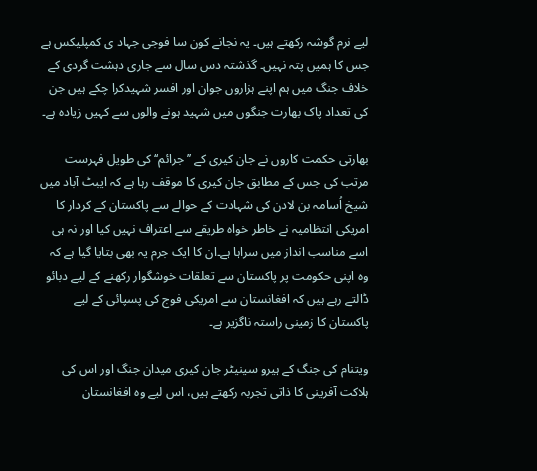لیے نرم گوشہ رکھتے ہیں۔ یہ نجانے کون سا فوجی جہاد ی کمپلیکس ہے جس کا ہمیں پتہ نہیں۔ گذشتہ دس سال سے جاری دہشت گردی کے خلاف جنگ میں ہم اپنے ہزاروں جوان اور افسر شہیدکرا چکے ہیں جن کی تعداد پاک بھارت جنگوں میں شہید ہونے والوں سے کہیں زیادہ ہے۔

بھارتی حکمت کاروں نے جان کیری کے ’’جرائم‘‘ کی طویل فہرست مرتب کی جس کے مطابق جان کیری کا موقف رہا ہے کہ ایبٹ آباد میں شیخ اُسامہ بن لادن کی شہادت کے حوالے سے پاکستان کے کردار کا امریکی انتظامیہ نے خاطر خواہ طریقے سے اعتراف نہیں کیا اور نہ ہی اسے مناسب انداز میں سراہا ہے۔ان کا ایک جرم یہ بھی بتایا گیا ہے کہ وہ اپنی حکومت پر پاکستان سے تعلقات خوشگوار رکھنے کے لیے دبائو ڈالتے رہے ہیں کہ افغانستان سے امریکی فوج کی پسپائی کے لیے پاکستان کا زمینی راستہ ناگزیر ہے۔

ویتنام کی جنگ کے ہیرو سینیٹر جان کیری میدان جنگ اور اس کی ہلاکت آفرینی کا ذاتی تجربہ رکھتے ہیں، اس لیے وہ افغانستان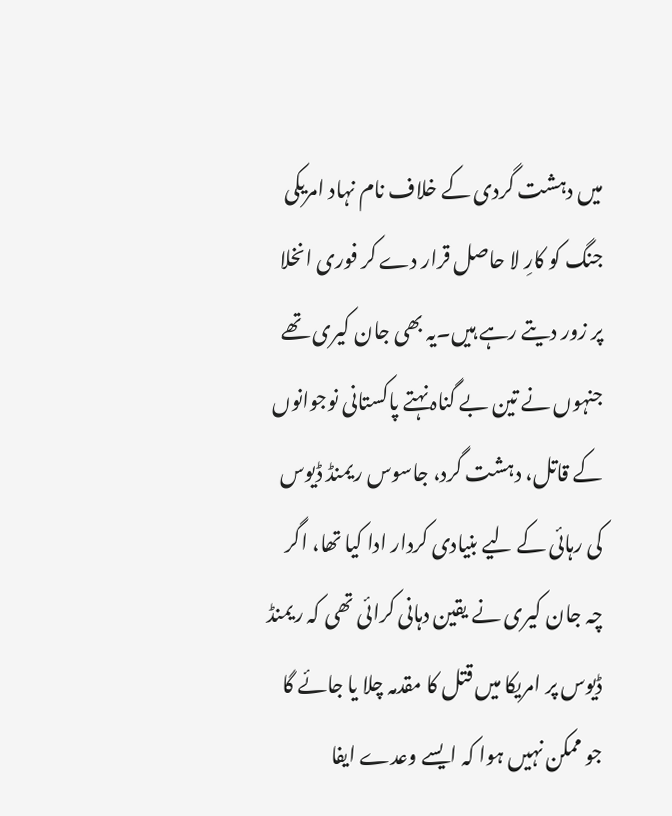میں دہشت گردی کے خلاف نام نہاد امریکی جنگ کو کارِ لا حاصل قرار دے کر فوری انخلا پر زور دیتے رہے ہیں۔یہ بھی جان کیری تھے جنہوں نے تین بے گناہ نہتے پاکستانی نوجوانوں کے قاتل، دہشت گرد، جاسوس ریمنڈ ڈیوس کی رہائی کے لیے بنیادی کردار ادا کیا تھا، اگر چہ جان کیری نے یقین دہانی کرائی تھی کہ ریمنڈ ڈیوس پر امریکا میں قتل کا مقدمہ چلا یا جائے گا جو ممکن نہیں ہوا کہ ایسے وعدے ایفا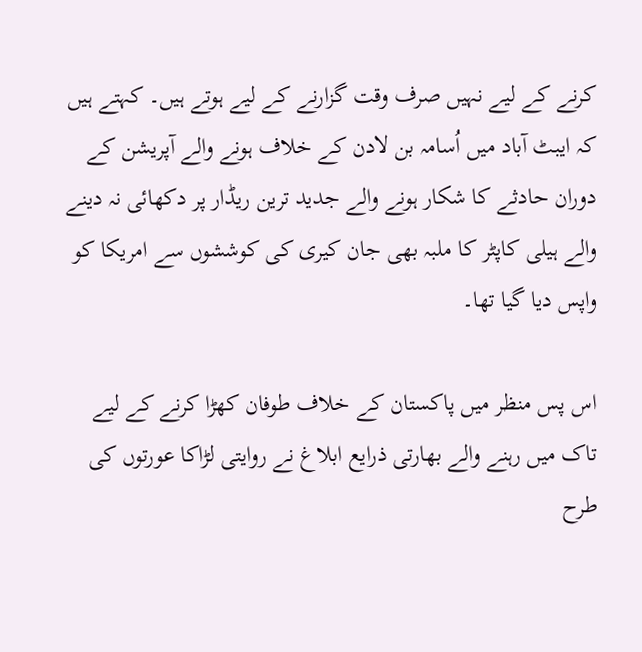کرنے کے لیے نہیں صرف وقت گزارنے کے لیے ہوتے ہیں۔ کہتے ہیں کہ ایبٹ آباد میں اُسامہ بن لادن کے خلاف ہونے والے آپریشن کے دوران حادثے کا شکار ہونے والے جدید ترین ریڈار پر دکھائی نہ دینے والے ہیلی کاپٹر کا ملبہ بھی جان کیری کی کوششوں سے امریکا کو واپس دیا گیا تھا۔

اس پس منظر میں پاکستان کے خلاف طوفان کھڑا کرنے کے لیے تاک میں رہنے والے بھارتی ذرایع ابلاغ نے روایتی لڑاکا عورتوں کی طرح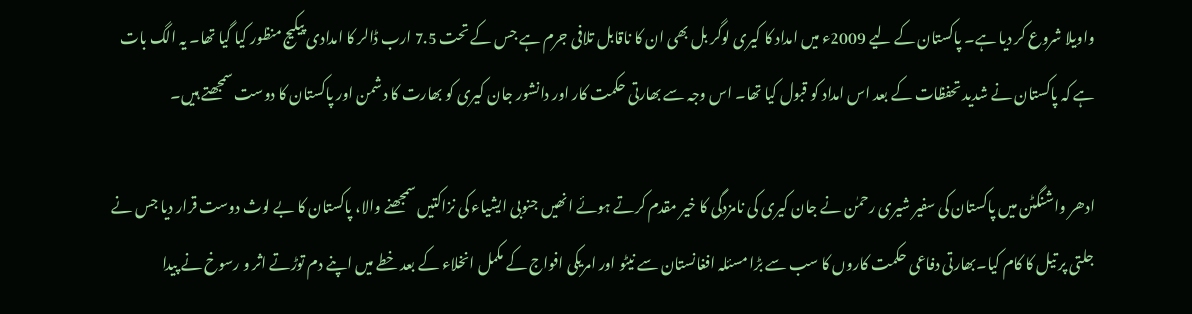واویلا شروع کر دیا ہے۔ پاکستان کے لیے 2009ء میں امداد کا کیری لوگر بل بھی ان کا ناقابل تلافی جرم ہے جس کے تحت 7.5 ارب ڈالر کا امدادی پیکیج منظور کیا گیا تھا۔ یہ الگ بات ہے کہ پاکستان نے شدید تحفظات کے بعد اس امداد کو قبول کیا تھا۔ اس وجہ سے بھارتی حکمت کار اور دانشور جان کیری کو بھارت کا دشمن اور پاکستان کا دوست سمجھتے ہیں۔

ادھر واشنگٹن میں پاکستان کی سفیر شیری رحمٰن نے جان کیری کی نامزدگی کا خیر مقدم کرتے ہوئے انھیں جنوبی ایشیاء کی نزاکتیں سمجھنے والا، پاکستان کا بے لوث دوست قرار دیا جس نے جلتی پر تیل کا کام کیا۔بھارتی دفاعی حکمت کاروں کا سب سے بڑا مسئلہ افغانستان سے نیٹو اور امریکی افواج کے مکمل انخلاء کے بعد خطے میں اپنے دم توڑتے اثر و رسوخ نے پیدا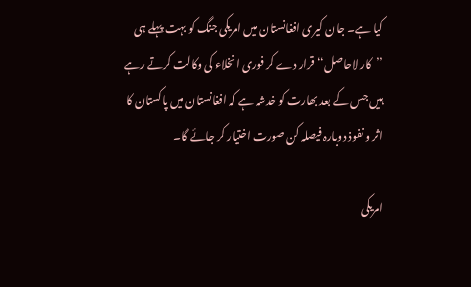کیا ہے۔ جان کیری افغانستان میں امریکی جنگ کو بہت پہلے ہی ’’کار لاحاصل‘‘ قرار دے کر فوری انخلاء کی وکالت کرتے رہے ہیں جس کے بعد بھارت کو خدشہ ہے کہ افغانستان میں پاکستان کا اثر و نفوذ دوبارہ فیصلہ کن صورت اختیار کر جائے گا۔

امریکی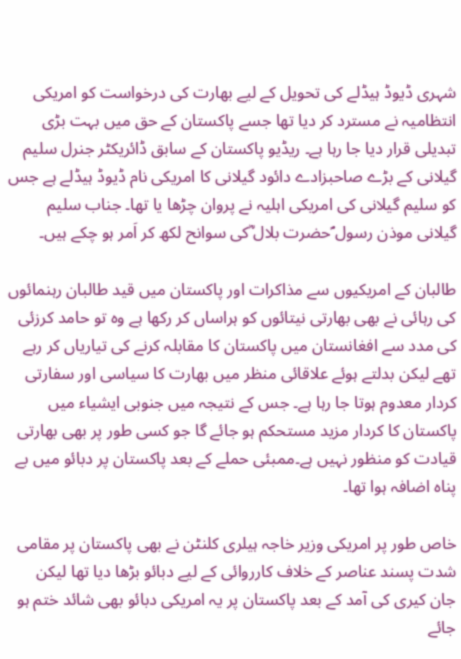شہری ڈیوڈ ہیڈلے کی تحویل کے لیے بھارت کی درخواست کو امریکی انتظامیہ نے مسترد کر دیا تھا جسے پاکستان کے حق میں بہت بڑی تبدیلی قرار دیا جا رہا ہے۔ ریڈیو پاکستان کے سابق ڈائریکٹر جنرل سلیم گیلانی کے بڑے صاحبزادے دائود گیلانی کا امریکی نام ڈیوڈ ہیڈلے ہے جس کو سلیم گیلانی کی امریکی اہلیہ نے پروان چڑھا یا تھا۔ جناب سلیم گیلانی موذن رسول ؐحضرت بلال ؓکی سوانح لکھ کر اَمر ہو چکے ہیں۔

طالبان کے امریکیوں سے مذاکرات اور پاکستان میں قید طالبان رہنمائوں کی رہائی نے بھی بھارتی نیتائوں کو ہراساں کر رکھا ہے وہ تو حامد کرزئی کی مدد سے افغانستان میں پاکستان کا مقابلہ کرنے کی تیاریاں کر رہے تھے لیکن بدلتے ہوئے علاقائی منظر میں بھارت کا سیاسی اور سفارتی کردار معدوم ہوتا جا رہا ہے۔ جس کے نتیجہ میں جنوبی ایشیاء میں پاکستان کا کردار مزید مستحکم ہو جائے گا جو کسی طور پر بھی بھارتی قیادت کو منظور نہیں ہے۔ممبئی حملے کے بعد پاکستان پر دبائو میں بے پناہ اضافہ ہوا تھا۔

خاص طور پر امریکی وزیر خاجہ ہیلری کلنٹن نے بھی پاکستان پر مقامی شدت پسند عناصر کے خلاف کارروائی کے لیے دبائو بڑھا دیا تھا لیکن جان کیری کی آمد کے بعد پاکستان پر یہ امریکی دبائو بھی شائد ختم ہو جائے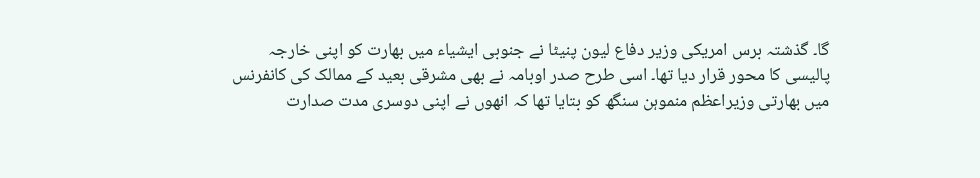گا۔ گذشتہ برس امریکی وزیر دفاع لیون پنیٹا نے جنوبی ایشیاء میں بھارت کو اپنی خارجہ پالیسی کا محور قرار دیا تھا۔ اسی طرح صدر اوبامہ نے بھی مشرقی بعید کے ممالک کی کانفرنس میں بھارتی وزیراعظم منموہن سنگھ کو بتایا تھا کہ انھوں نے اپنی دوسری مدت صدارت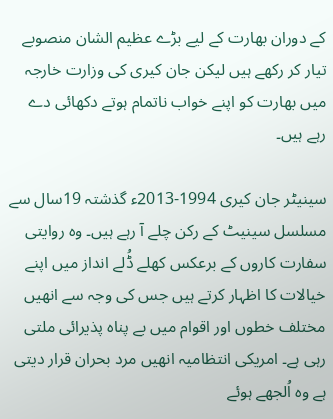کے دوران بھارت کے لیے بڑے عظیم الشان منصوبے تیار کر رکھے ہیں لیکن جان کیری کی وزارت خارجہ میں بھارت کو اپنے خواب ناتمام ہوتے دکھائی دے رہے ہیں۔

سینیٹر جان کیری 1994-2013ء گذشتہ 19سال سے مسلسل سینیٹ کے رکن چلے آ رہے ہیں۔ وہ روایتی سفارت کاروں کے برعکس کھلے ڈُلے انداز میں اپنے خیالات کا اظہار کرتے ہیں جس کی وجہ سے انھیں مختلف خطوں اور اقوام میں بے پناہ پذیرائی ملتی رہی ہے۔ امریکی انتظامیہ انھیں مرد بحران قرار دیتی ہے وہ اُلجھے ہوئے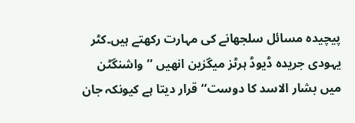پیچیدہ مسائل سلجھانے کی مہارت رکھتے ہیں۔کٹر یہودی جریدہ ڈیوڈ ہرٹز میگزین انھیں ’’واشنگٹن میں بشار الاسد کا دوست‘‘ قرار دیتا ہے کیونکہ جان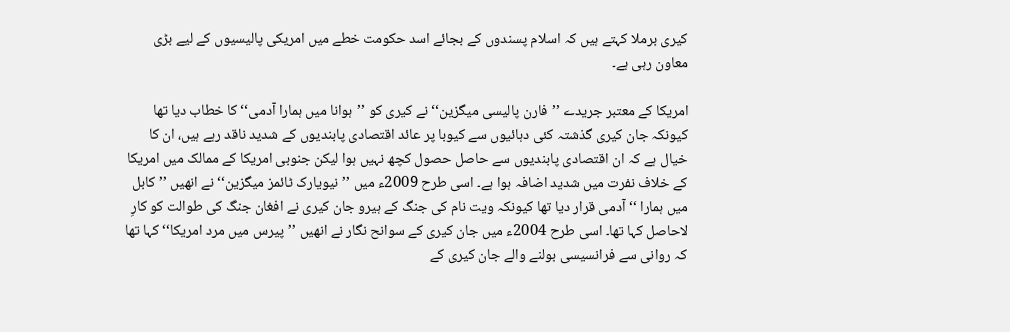کیری برملا کہتے ہیں کہ اسلام پسندوں کے بجائے اسد حکومت خطے میں امریکی پالیسیوں کے لیے بڑی معاون رہی ہے۔

امریکا کے معتبر جریدے ’’فارن پالیسی میگزین‘‘ نے کیری کو ’’ہوانا میں ہمارا آدمی‘‘ کا خطاب دیا تھا کیونکہ جان کیری گذشتہ کئی دہائیوں سے کیوبا پر عائد اقتصادی پابندیوں کے شدید ناقد رہے ہیں، ان کا خیال ہے کہ ان اقتصادی پابندیوں سے حاصل حصول کچھ نہیں ہوا لیکن جنوبی امریکا کے ممالک میں امریکا کے خلاف نفرت میں شدید اضافہ ہوا ہے۔ اسی طرح 2009ء میں ’’نیویارک ٹائمز میگزین‘‘ نے انھیں ’’کابل میں ہمارا ‘‘ آدمی قرار دیا تھا کیونکہ ویت نام کی جنگ کے ہیرو جان کیری نے افغان جنگ کی طوالت کو کارِ لاحاصل کہا تھا۔ اسی طرح 2004ء میں جان کیری کے سوانح نگار نے انھیں ’’پیرس میں مرد امریکا‘‘ کہا تھا کہ روانی سے فرانسیسی بولنے والے جان کیری کے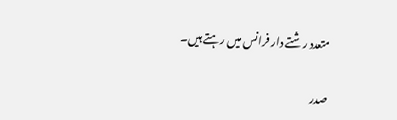متعدد رشتے دار فرانس میں رہتے ہیں۔

صدر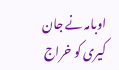اوبامہ نے جان کیری کو خراج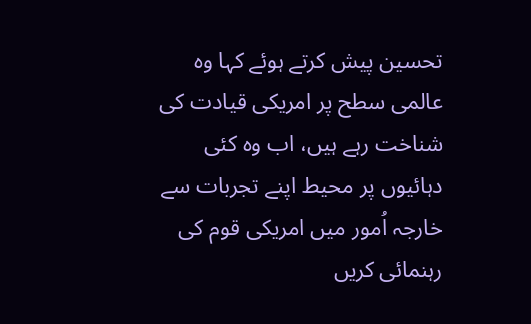تحسین پیش کرتے ہوئے کہا وہ عالمی سطح پر امریکی قیادت کی شناخت رہے ہیں، اب وہ کئی دہائیوں پر محیط اپنے تجربات سے خارجہ اُمور میں امریکی قوم کی رہنمائی کریں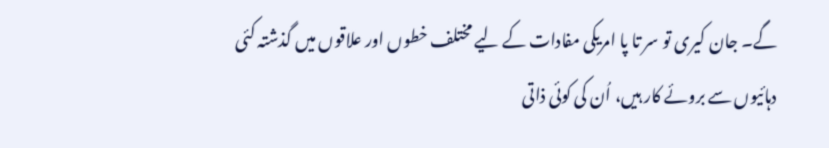گے۔ جان کیری تو سر تا پا امریکی مفادات کے لیے مختلف خطوں اور علاقوں میں گذشتہ کئی دہائیوں سے بروئے کار ہیں، اُن کی کوئی ذاتی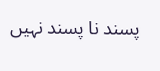پسند نا پسند نہیں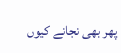پھر بھی نجانے کیوں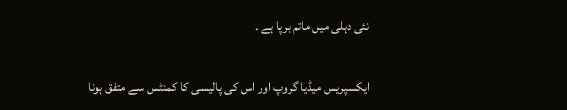نئی دہلی میں ماتم برپا ہے ۔

ایکسپریس میڈیا گروپ اور اس کی پالیسی کا کمنٹس سے متفق ہونا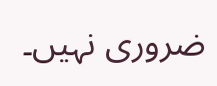ضروری نہیں۔